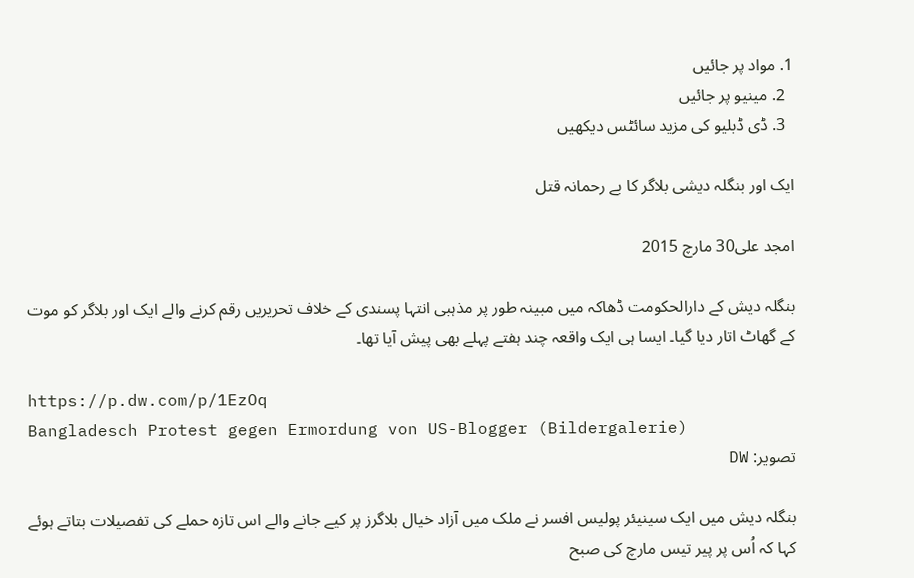1. مواد پر جائیں
  2. مینیو پر جائیں
  3. ڈی ڈبلیو کی مزید سائٹس دیکھیں

ایک اور بنگلہ دیشی بلاگر کا بے رحمانہ قتل

امجد علی30 مارچ 2015

بنگلہ دیش کے دارالحکومت ڈھاکہ میں مبینہ طور پر مذہبی انتہا پسندی کے خلاف تحریریں رقم کرنے والے ایک اور بلاگر کو موت کے گھاٹ اتار دیا گیا۔ ایسا ہی ایک واقعہ چند ہفتے پہلے بھی پیش آیا تھا۔

https://p.dw.com/p/1EzOq
Bangladesch Protest gegen Ermordung von US-Blogger (Bildergalerie)
تصویر: DW

بنگلہ دیش میں ایک سینیئر پولیس افسر نے ملک میں آزاد خیال بلاگرز پر کیے جانے والے اس تازہ حملے کی تفصیلات بتاتے ہوئے کہا کہ اُس پر پیر تیس مارچ کی صبح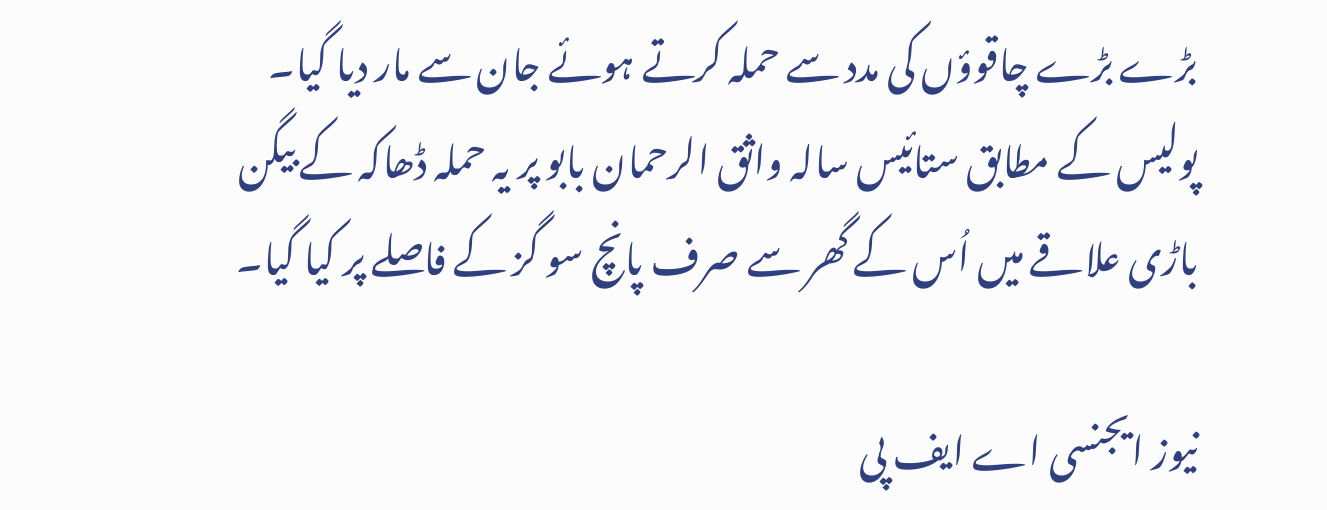بڑے بڑے چاقوؤں کی مدد سے حملہ کرتے ہوئے جان سے مار دیا گیا۔ پولیس کے مطابق ستائیس سالہ واثق الرحمان بابو پر یہ حملہ ڈھاکہ کے بیگن باڑی علاقے میں اُس کے گھر سے صرف پانچ سو گز کے فاصلے پر کیا گیا۔

نیوز ایجنسی اے ایف پی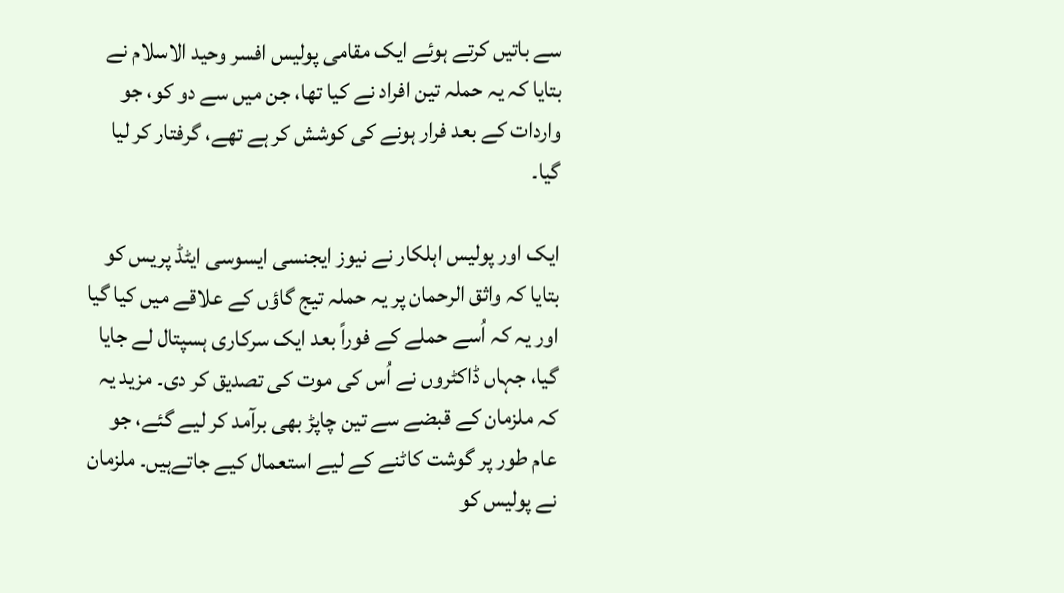سے باتیں کرتے ہوئے ایک مقامی پولیس افسر وحید الاسلام نے بتایا کہ یہ حملہ تین افراد نے کیا تھا، جن میں سے دو کو، جو واردات کے بعد فرار ہونے کی کوشش کر ہے تھے، گرفتار کر لیا گیا۔

ایک اور پولیس اہلکار نے نیوز ایجنسی ایسوسی ایٹڈ پریس کو بتایا کہ واثق الرحمان پر یہ حملہ تیج گاؤں کے علاقے میں کیا گیا اور یہ کہ اُسے حملے کے فوراً بعد ایک سرکاری ہسپتال لے جایا گیا، جہاں ڈاکٹروں نے اُس کی موت کی تصدیق کر دی۔ مزید یہ کہ ملزمان کے قبضے سے تین چاپڑ بھی برآمد کر لیے گئے، جو عام طور پر گوشت کاٹنے کے لیے استعمال کیے جاتےہیں۔ ملزمان نے پولیس کو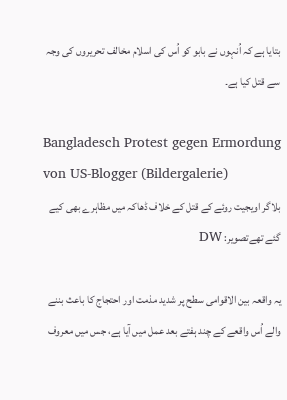بتایا ہے کہ اُنہوں نے بابو کو اُس کی اسلام مخالف تحریروں کی وجہ سے قتل کیا ہے۔

Bangladesch Protest gegen Ermordung von US-Blogger (Bildergalerie)
بلاگر اویجیت روئے کے قتل کے خلاف ڈھاکہ میں مظاہرے بھی کیے گئے تھےتصویر: DW

یہ واقعہ بین الاقوامی سطح پر شدید مذمت اور احتجاج کا باعث بننے والے اُس واقعے کے چند ہفتے بعد عمل میں آیا ہے، جس میں معروف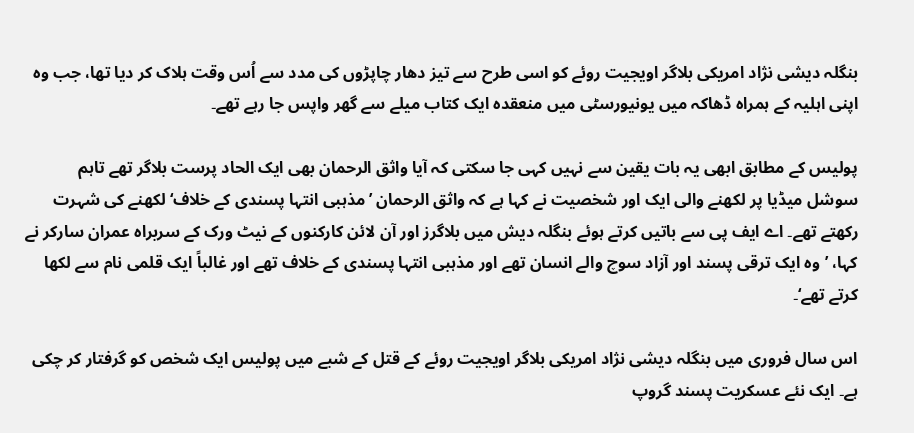بنگلہ دیشی نژاد امریکی بلاگر اویجیت روئے کو اسی طرح سے تیز دھار چاپڑوں کی مدد سے اُس وقت ہلاک کر دیا تھا، جب وہ اپنی اہلیہ کے ہمراہ ڈھاکہ میں یونیورسٹی میں منعقدہ ایک کتاب میلے سے گھر واپس جا رہے تھے۔

پولیس کے مطابق ابھی یہ بات یقین سے نہیں کہی جا سکتی کہ آیا واثق الرحمان بھی ایک الحاد پرست بلاگر تھے تاہم سوشل میڈیا پر لکھنے والی ایک اور شخصیت نے کہا ہے کہ واثق الرحمان ’مذہبی انتہا پسندی کے خلاف‘ لکھنے کی شہرت رکھتے تھے۔ اے ایف پی سے باتیں کرتے ہوئے بنگلہ دیش میں بلاگرز اور آن لائن کارکنوں کے نیٹ ورک کے سربراہ عمران سارکر نے کہا، ’وہ ایک ترقی پسند اور آزاد سوچ والے انسان تھے اور مذہبی انتہا پسندی کے خلاف تھے اور غالباً ایک قلمی نام سے لکھا کرتے تھے‘۔

اس سال فروری میں بنگلہ دیشی نژاد امریکی بلاگر اویجیت روئے کے قتل کے شبے میں پولیس ایک شخص کو گرفتار کر چکی ہے۔ ایک نئے عسکریت پسند گروپ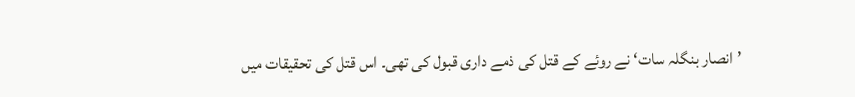’انصار بنگلہ سات‘ نے روئے کے قتل کی ذمے داری قبول کی تھی۔ اس قتل کی تحقیقات میں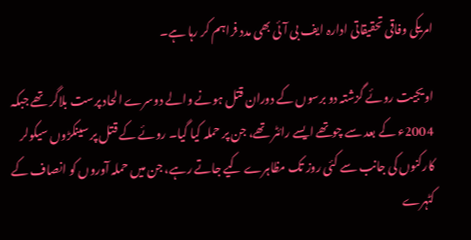امریکی وفاقی تحقیقاتی ادارہ ایف بی آئی بھی مدد فراہم کر رہا ہے۔

اویجیت روئے گزشتہ دو برسوں کے دوران قتل ہونے والے دوسرے الحاد پرست بلاگر تھے جبکہ 2004ء کے بعد سے چوتھے ایسے رائٹر تھے، جن پر حملہ کیا گیا۔ روئے کے قتل پر سینکڑوں سیکولر کارکنوں کی جانب سے کئی روز تک مظاہرے کیے جاتے رہے، جن میں حملہ آوروں کو انصاف کے کٹہرے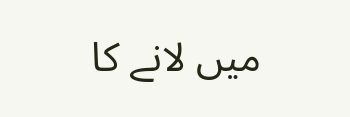میں لانے کا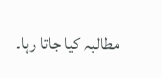مطالبہ کیا جاتا رہا۔